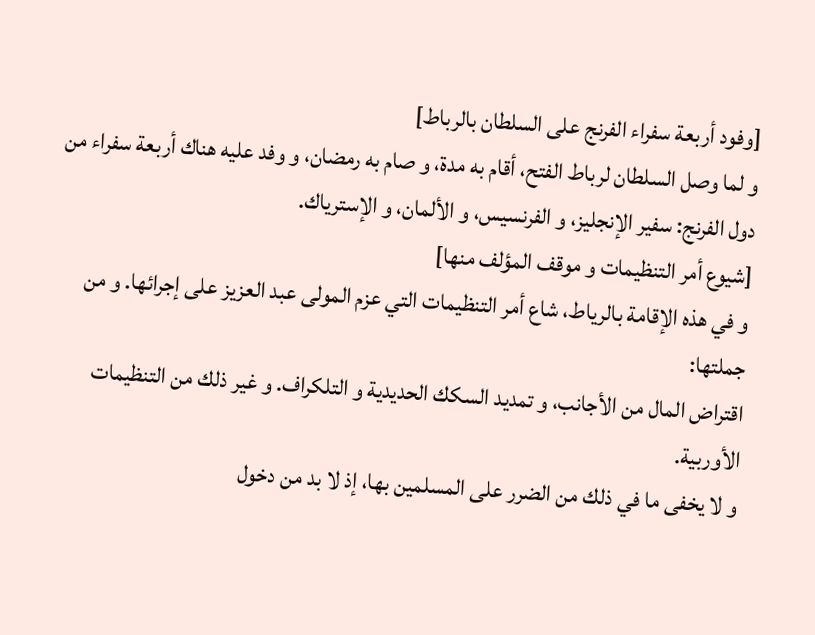[وفود أربعة سفراء الفرنج على السلطان بالرباط]
و لما وصل السلطان لرباط الفتح، أقام به مدة، و صام به رمضان، و وفد عليه هناك أربعة سفراء من دول الفرنج: سفير الإنجليز، و الفرنسيس، و الألمان، و الإسترياك.
[شيوع أمر التنظيمات و موقف المؤلف منها]
و في هذه الإقامة بالرياط، شاع أمر التنظيمات التي عزم المولى عبد العزيز على إجرائها. و من جملتها:
اقتراض المال من الأجانب، و تمديد السكك الحديدية و التلكراف. و غير ذلك من التنظيمات الأوربية.
و لا يخفى ما في ذلك من الضرر على المسلمين بها، إذ لا بد من دخول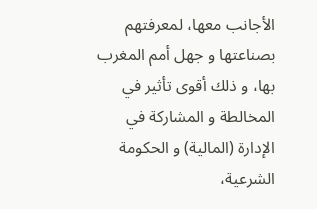الأجانب معها، لمعرفتهم بصناعتها و جهل أمم المغرب بها، و ذلك أقوى تأثير في المخالطة و المشاركة في الإدارة (المالية) و الحكومة الشرعية،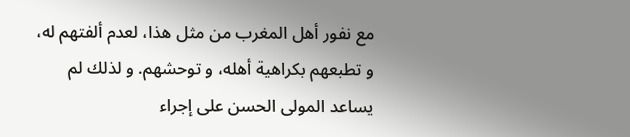مع نفور أهل المغرب من مثل هذا، لعدم ألفتهم له، و تطبعهم بكراهية أهله، و توحشهم. و لذلك لم يساعد المولى الحسن على إجراء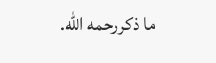ما ذكررحمه الله.